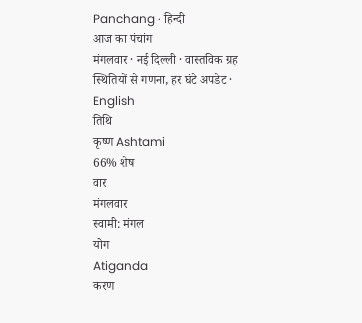Panchang · हिन्दी
आज का पंचांग
मंगलवार · नई दिल्ली · वास्तविक ग्रह स्थितियों से गणना, हर घंटे अपडेट · English
तिथि
कृष्ण Ashtami
66% शेष
वार
मंगलवार
स्वामी: मंगल
योग
Atiganda
करण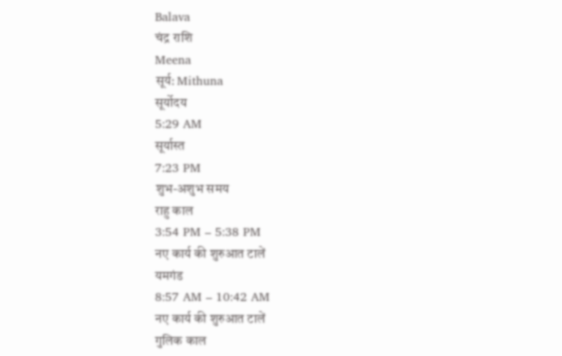Balava
चंद्र राशि
Meena
सूर्य: Mithuna
सूर्योदय
5:29 AM
सूर्यास्त
7:23 PM
शुभ-अशुभ समय
राहु काल
3:54 PM – 5:38 PM
नए कार्य की शुरुआत टालें
यमगंड
8:57 AM – 10:42 AM
नए कार्य की शुरुआत टालें
गुलिक काल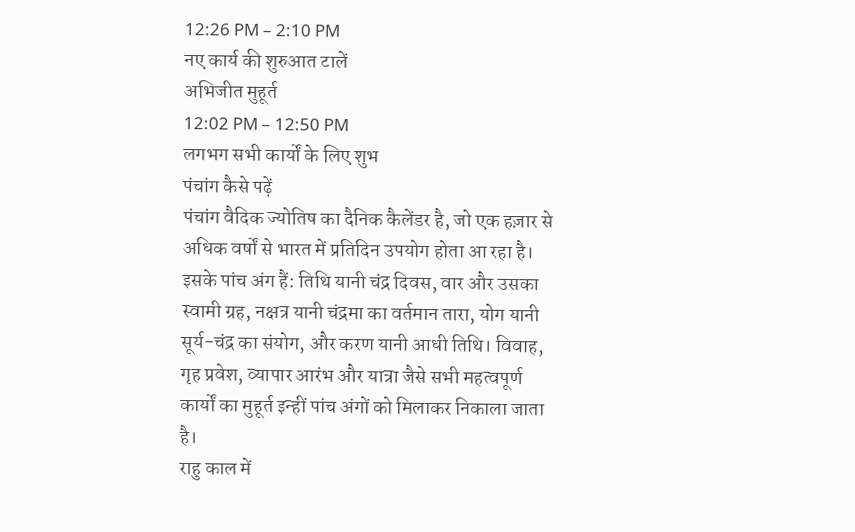12:26 PM – 2:10 PM
नए कार्य की शुरुआत टालें
अभिजीत मुहूर्त
12:02 PM – 12:50 PM
लगभग सभी कार्यों के लिए शुभ
पंचांग कैसे पढ़ें
पंचांग वैदिक ज्योतिष का दैनिक कैलेंडर है, जो एक हज़ार से अधिक वर्षों से भारत में प्रतिदिन उपयोग होता आ रहा है। इसके पांच अंग हैं: तिथि यानी चंद्र दिवस, वार और उसका स्वामी ग्रह, नक्षत्र यानी चंद्रमा का वर्तमान तारा, योग यानी सूर्य-चंद्र का संयोग, और करण यानी आधी तिथि। विवाह, गृह प्रवेश, व्यापार आरंभ और यात्रा जैसे सभी महत्वपूर्ण कार्यों का मुहूर्त इन्हीं पांच अंगों को मिलाकर निकाला जाता है।
राहु काल में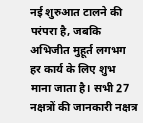नई शुरुआत टालने की परंपरा है, जबकि अभिजीत मुहूर्त लगभग हर कार्य के लिए शुभ माना जाता है। सभी 27 नक्षत्रों की जानकारी नक्षत्र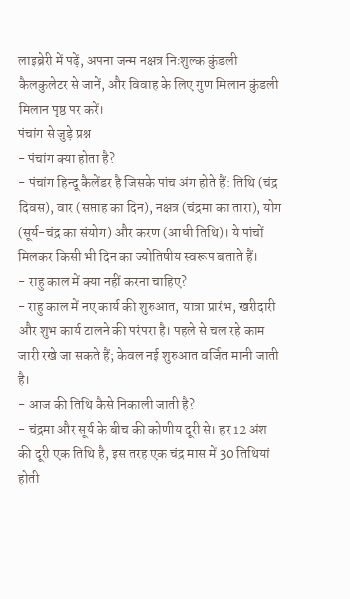लाइब्रेरी में पढ़ें, अपना जन्म नक्षत्र निःशुल्क कुंडली कैलकुलेटर से जानें, और विवाह के लिए गुण मिलान कुंडली मिलान पृष्ठ पर करें।
पंचांग से जुड़े प्रश्न
- पंचांग क्या होता है?
- पंचांग हिन्दू कैलेंडर है जिसके पांच अंग होते हैं: तिथि (चंद्र दिवस), वार (सप्ताह का दिन), नक्षत्र (चंद्रमा का तारा), योग (सूर्य-चंद्र का संयोग) और करण (आधी तिथि)। ये पांचों मिलकर किसी भी दिन का ज्योतिषीय स्वरूप बताते हैं।
- राहु काल में क्या नहीं करना चाहिए?
- राहु काल में नए कार्य की शुरुआत, यात्रा प्रारंभ, खरीदारी और शुभ कार्य टालने की परंपरा है। पहले से चल रहे काम जारी रखे जा सकते हैं; केवल नई शुरुआत वर्जित मानी जाती है।
- आज की तिथि कैसे निकाली जाती है?
- चंद्रमा और सूर्य के बीच की कोणीय दूरी से। हर 12 अंश की दूरी एक तिथि है, इस तरह एक चंद्र मास में 30 तिथियां होती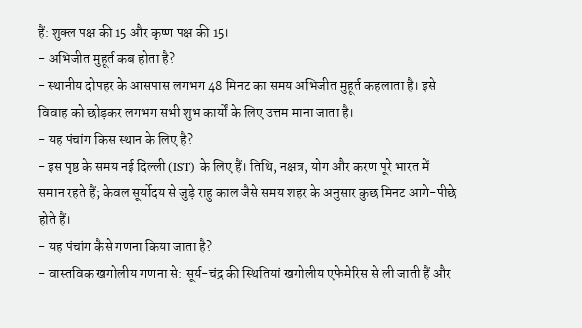हैं: शुक्ल पक्ष की 15 और कृष्ण पक्ष की 15।
- अभिजीत मुहूर्त कब होता है?
- स्थानीय दोपहर के आसपास लगभग 48 मिनट का समय अभिजीत मुहूर्त कहलाता है। इसे विवाह को छोड़कर लगभग सभी शुभ कार्यों के लिए उत्तम माना जाता है।
- यह पंचांग किस स्थान के लिए है?
- इस पृष्ठ के समय नई दिल्ली (IST) के लिए हैं। तिथि, नक्षत्र, योग और करण पूरे भारत में समान रहते हैं; केवल सूर्योदय से जुड़े राहु काल जैसे समय शहर के अनुसार कुछ मिनट आगे-पीछे होते हैं।
- यह पंचांग कैसे गणना किया जाता है?
- वास्तविक खगोलीय गणना से: सूर्य-चंद्र की स्थितियां खगोलीय एफेमेरिस से ली जाती हैं और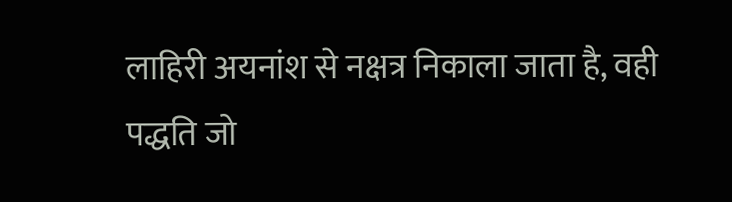लाहिरी अयनांश से नक्षत्र निकाला जाता है, वही पद्धति जो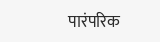पारंपरिक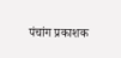पंचांग प्रकाशक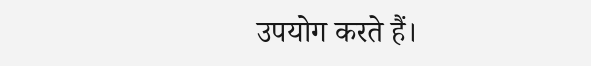उपयोग करते हैं।